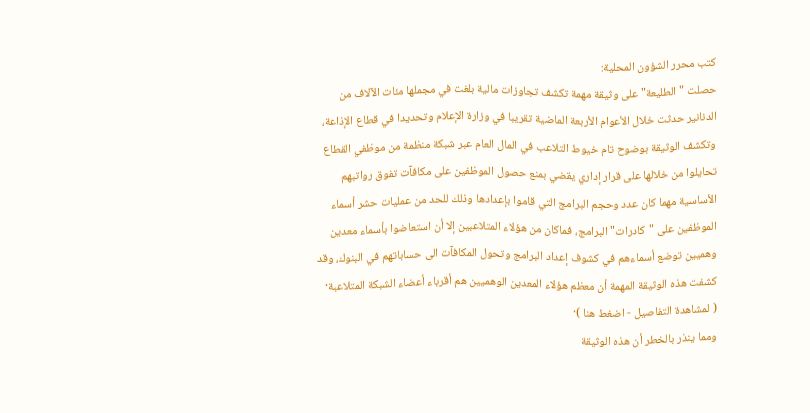كتب محرر الشؤون المحلية:
حصلت "الطليعة" على وثيقة مهمة تكشف تجاوزات مالية بلغت في مجملها مئات الآلاف من الدنانير حدثت خلال الأعوام الأربعة الماضية تقريبا في وزارة الإعلام وتحديدا في قطاع الإذاعة، وتكشف الوثيقة بوضوح تام خيوط التلاعب في المال العام عبر شبكة منظمة من موظفي القطاع تحايلوا من خلالها على قرار إداري يقضي بمنع حصول الموظفين على مكافآت تفوق رواتبهم الأساسية مهما كان عدد وحجم البرامج التي قاموا بإعدادها وذلك للحد من عمليات حشر أسماء الموظفين على "كادرات" البرامج، فماكان من هؤلاء المتلاعبين إلا أن استعاضوا بأسماء معدين وهميين توضع أسماءهم في كشوف إعداد البرامج وتحول المكافآت الى حساباتهم في البنوك، وقد كشفت هذه الوثيقة المهمة أن معظم هؤلاء المعدين الوهميين هم أقرباء أعضاء الشبكة المتلاعبة·
( لمشاهدة التفاصيل - اضغط هنا )·
ومما ينذر بالخطر أن هذه الوثيقة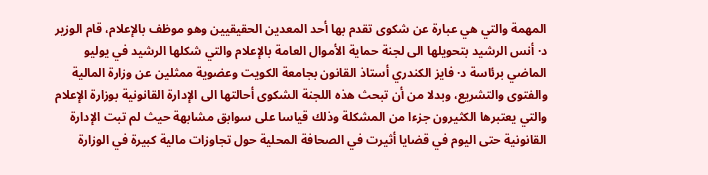المهمة والتي هي عبارة عن شكوى تقدم بها أحد المعدين الحقيقيين وهو موظف بالإعلام، قام الوزير د· أنس الرشيد بتحويلها الى لجنة حماية الأموال العامة بالإعلام والتي شكلها الرشيد في يوليو الماضي برئاسة د· فايز الكندري أستاذ القانون بجامعة الكويت وعضوية ممثلين عن وزارة المالية والفتوى والتشريع، وبدلا من أن تبحث هذه اللجنة الشكوى أحالتها الى الإدارة القانونية بوزارة الإعلام والتي يعتبرها الكثيرون جزءا من المشكلة وذلك قياسا على سوابق مشابهة حيث لم تبت الإدارة القانونية حتى اليوم في قضايا أثيرت في الصحافة المحلية حول تجاوزات مالية كبيرة في الوزارة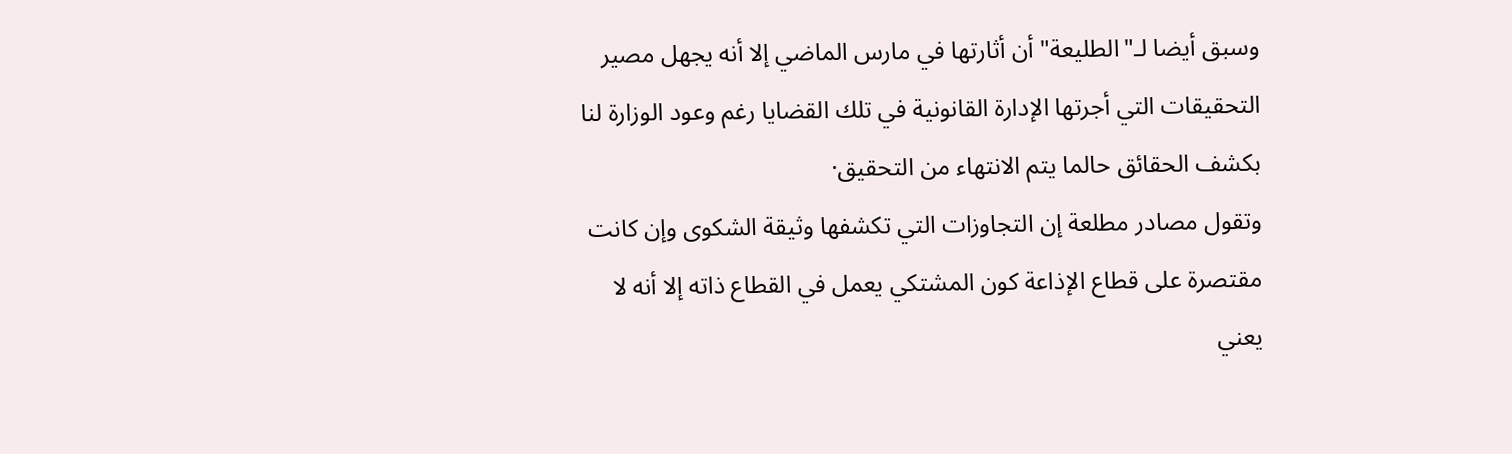وسبق أيضا لـ"الطليعة" أن أثارتها في مارس الماضي إلا أنه يجهل مصير التحقيقات التي أجرتها الإدارة القانونية في تلك القضايا رغم وعود الوزارة لنا بكشف الحقائق حالما يتم الانتهاء من التحقيق·
وتقول مصادر مطلعة إن التجاوزات التي تكشفها وثيقة الشكوى وإن كانت مقتصرة على قطاع الإذاعة كون المشتكي يعمل في القطاع ذاته إلا أنه لا يعني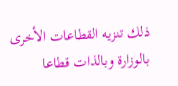ذلك تنزيه القطاعات الأخرى بالوزارة وبالذات قطاعا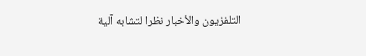التلفزيون والأخبار نظرا لتشابه آلية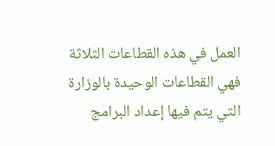العمل في هذه القطاعات الثلاثة فهي القطاعات الوحيدة بالوزارة التي يتم فيها إعداد البرامج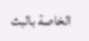الخاصة بالبث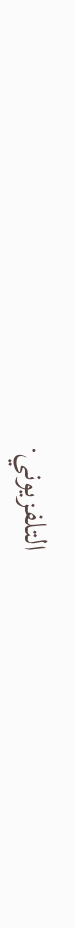التلفزيوني·